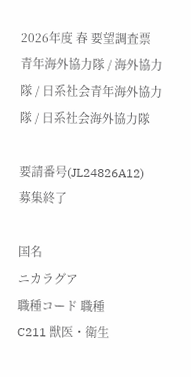2026年度 春 要望調査票
青年海外協力隊 / 海外協力隊 / 日系社会青年海外協力隊 / 日系社会海外協力隊

要請番号(JL24826A12)
募集終了

国名
ニカラグア
職種コード 職種
C211 獣医・衛生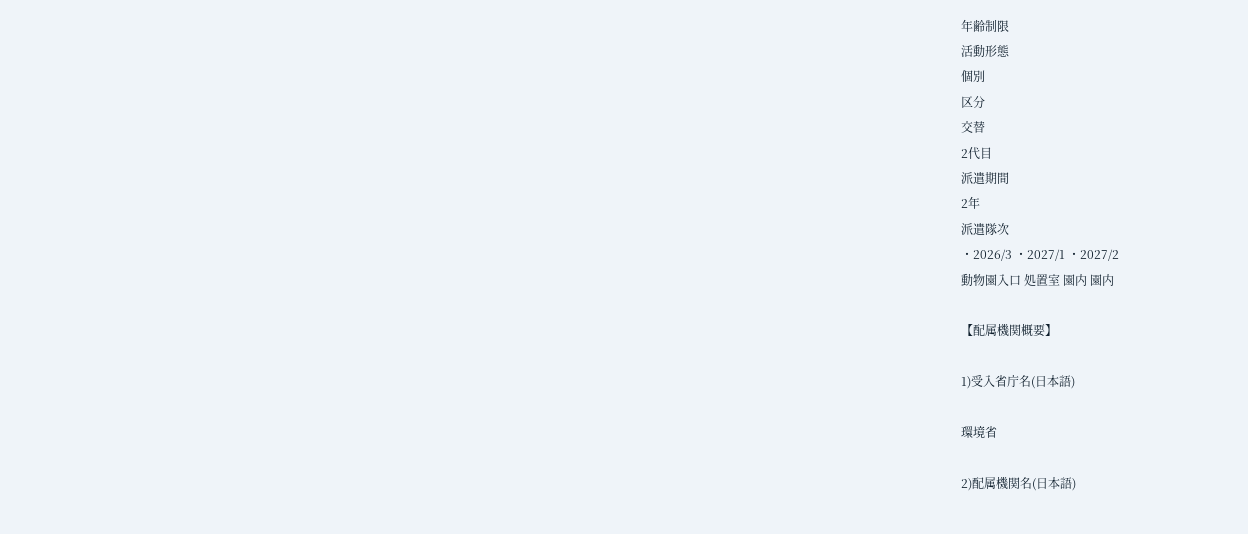年齢制限
活動形態
個別
区分
交替
2代目
派遣期間
2年
派遣隊次
・2026/3 ・2027/1 ・2027/2
動物園入口 処置室 園内 園内

【配属機関概要】

1)受入省庁名(日本語)

環境省

2)配属機関名(日本語)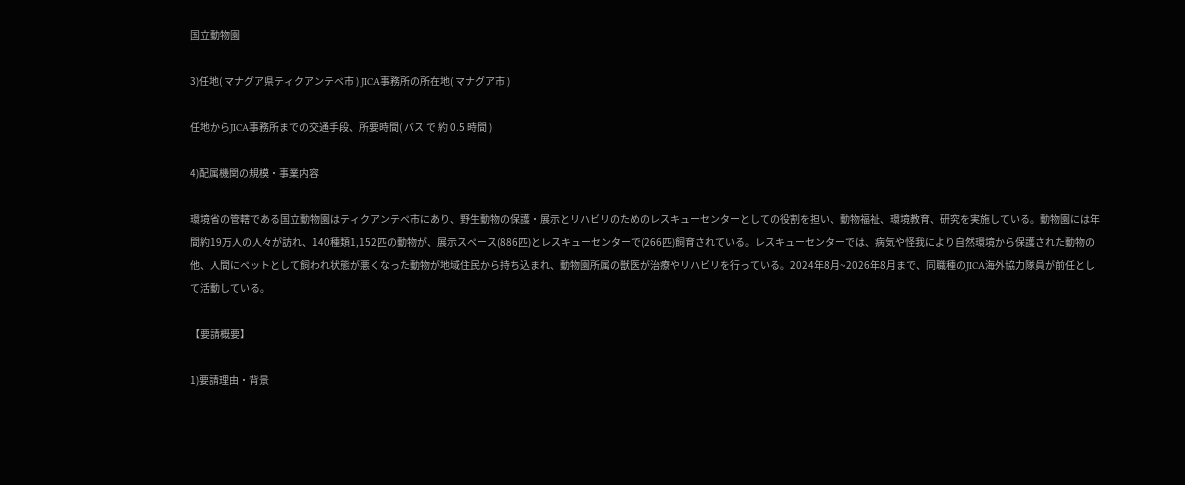国立動物園

3)任地( マナグア県ティクアンテペ市 ) JICA事務所の所在地( マナグア市 )

任地からJICA事務所までの交通手段、所要時間( バス で 約 0.5 時間 )

4)配属機関の規模・事業内容

環境省の管轄である国立動物園はティクアンテペ市にあり、野生動物の保護・展示とリハビリのためのレスキューセンターとしての役割を担い、動物福祉、環境教育、研究を実施している。動物園には年間約19万人の人々が訪れ、140種類1,152匹の動物が、展示スペース(886匹)とレスキューセンターで(266匹)飼育されている。レスキューセンターでは、病気や怪我により自然環境から保護された動物の他、人間にペットとして飼われ状態が悪くなった動物が地域住民から持ち込まれ、動物園所属の獣医が治療やリハビリを行っている。2024年8月~2026年8月まで、同職種のJICA海外協力隊員が前任として活動している。

【要請概要】

1)要請理由・背景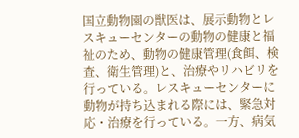国立動物園の獣医は、展示動物とレスキューセンターの動物の健康と福祉のため、動物の健康管理(食餌、検査、衛生管理)と、治療やリハビリを行っている。レスキューセンターに動物が持ち込まれる際には、緊急対応・治療を行っている。一方、病気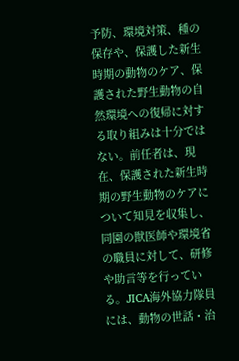予防、環境対策、種の保存や、保護した新生時期の動物のケア、保護された野生動物の自然環境への復帰に対する取り組みは十分ではない。前任者は、現在、保護された新生時期の野生動物のケアについて知見を収集し、同園の獣医師や環境省の職員に対して、研修や助言等を行っている。JICA海外協力隊員には、動物の世話・治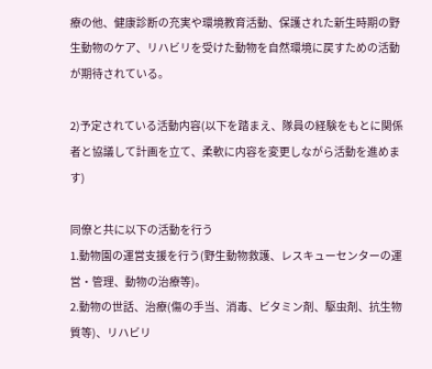療の他、健康診断の充実や環境教育活動、保護された新生時期の野生動物のケア、リハビリを受けた動物を自然環境に戻すための活動が期待されている。

2)予定されている活動内容(以下を踏まえ、隊員の経験をもとに関係者と協議して計画を立て、柔軟に内容を変更しながら活動を進めます)

同僚と共に以下の活動を行う
1.動物園の運営支援を行う(野生動物救護、レスキューセンターの運営・管理、動物の治療等)。
2.動物の世話、治療(傷の手当、消毒、ビタミン剤、駆虫剤、抗生物質等)、リハビリ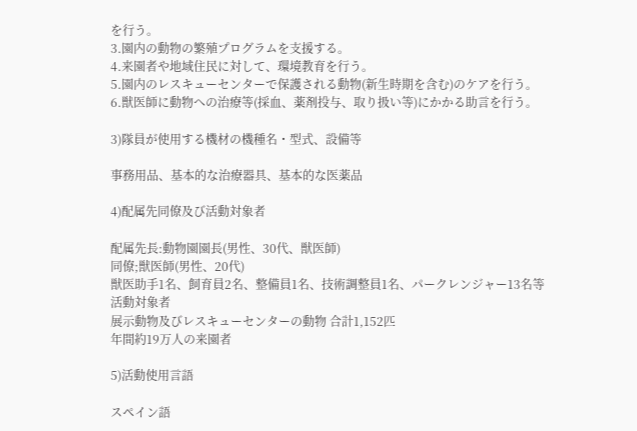を行う。
3.園内の動物の繁殖プログラムを支援する。
4.来園者や地域住民に対して、環境教育を行う。
5.園内のレスキューセンターで保護される動物(新生時期を含む)のケアを行う。
6.獣医師に動物への治療等(採血、薬剤投与、取り扱い等)にかかる助言を行う。

3)隊員が使用する機材の機種名・型式、設備等

事務用品、基本的な治療器具、基本的な医薬品

4)配属先同僚及び活動対象者

配属先長:動物園園長(男性、30代、獣医師)
同僚;獣医師(男性、20代)
獣医助手1名、飼育員2名、整備員1名、技術調整員1名、パークレンジャー13名等
活動対象者
展示動物及びレスキューセンターの動物 合計1,152匹
年間約19万人の来園者

5)活動使用言語

スペイン語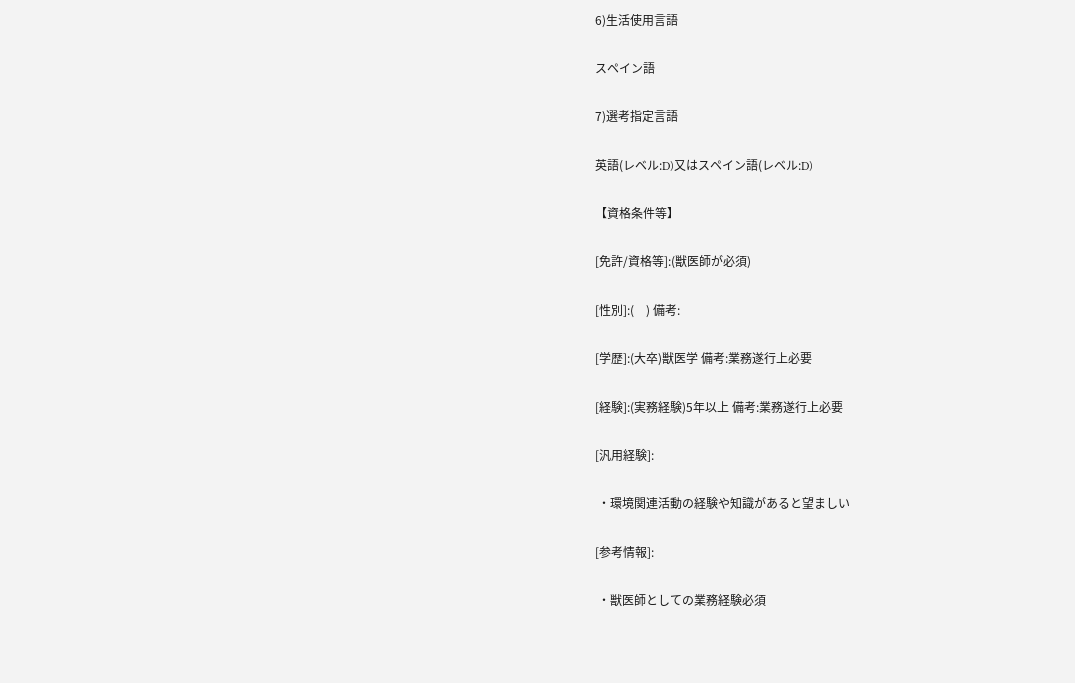6)生活使用言語

スペイン語

7)選考指定言語

英語(レベル:D)又はスペイン語(レベル:D)

【資格条件等】

[免許/資格等]:(獣医師が必須)

[性別]:(    ) 備考:

[学歴]:(大卒)獣医学 備考:業務遂行上必要

[経験]:(実務経験)5年以上 備考:業務遂行上必要

[汎用経験]:

 ・環境関連活動の経験や知識があると望ましい

[参考情報]:

 ・獣医師としての業務経験必須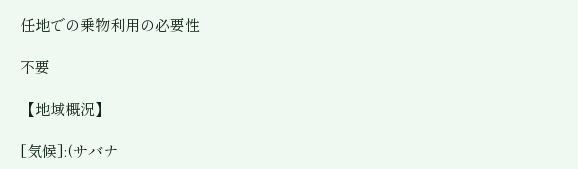任地での乗物利用の必要性

不要

【地域概況】

[気候]:(サバナ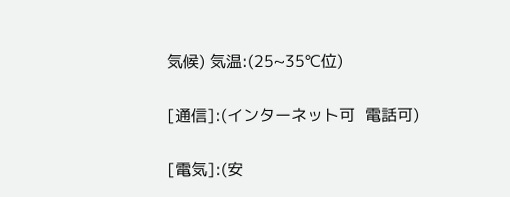気候) 気温:(25~35℃位)

[通信]:(インターネット可  電話可)

[電気]:(安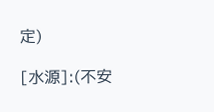定)

[水源]:(不安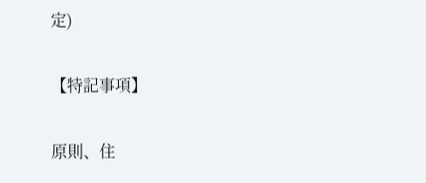定)

【特記事項】

原則、住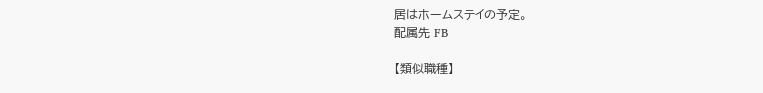居はホームステイの予定。
配属先 FB

【類似職種】